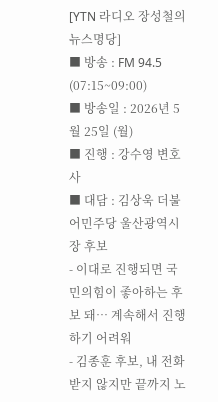[YTN 라디오 장성철의 뉴스명당]
■ 방송 : FM 94.5 (07:15~09:00)
■ 방송일 : 2026년 5월 25일 (월)
■ 진행 : 강수영 변호사
■ 대담 : 김상욱 더불어민주당 울산광역시장 후보
- 이대로 진행되면 국민의힘이 좋아하는 후보 돼… 계속해서 진행하기 어려워
- 김종훈 후보, 내 전화 받지 않지만 끝까지 노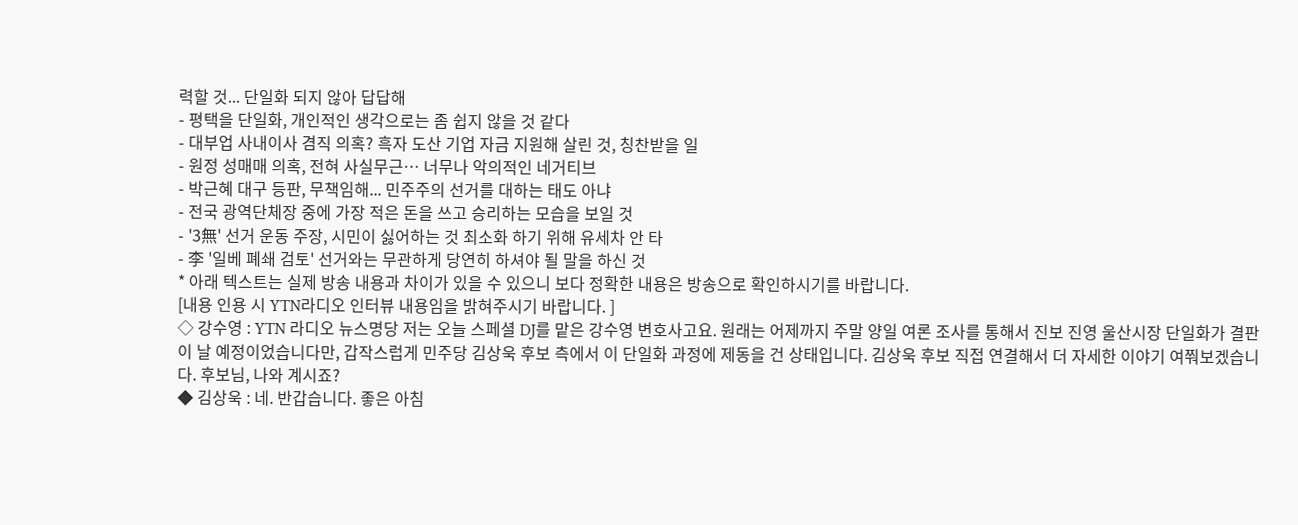력할 것... 단일화 되지 않아 답답해
- 평택을 단일화, 개인적인 생각으로는 좀 쉽지 않을 것 같다
- 대부업 사내이사 겸직 의혹? 흑자 도산 기업 자금 지원해 살린 것, 칭찬받을 일
- 원정 성매매 의혹, 전혀 사실무근… 너무나 악의적인 네거티브
- 박근혜 대구 등판, 무책임해... 민주주의 선거를 대하는 태도 아냐
- 전국 광역단체장 중에 가장 적은 돈을 쓰고 승리하는 모습을 보일 것
- '3無' 선거 운동 주장, 시민이 싫어하는 것 최소화 하기 위해 유세차 안 타
- 李 '일베 폐쇄 검토' 선거와는 무관하게 당연히 하셔야 될 말을 하신 것
* 아래 텍스트는 실제 방송 내용과 차이가 있을 수 있으니 보다 정확한 내용은 방송으로 확인하시기를 바랍니다.
[내용 인용 시 YTN라디오 인터뷰 내용임을 밝혀주시기 바랍니다. ]
◇ 강수영 : YTN 라디오 뉴스명당 저는 오늘 스페셜 DJ를 맡은 강수영 변호사고요. 원래는 어제까지 주말 양일 여론 조사를 통해서 진보 진영 울산시장 단일화가 결판이 날 예정이었습니다만, 갑작스럽게 민주당 김상욱 후보 측에서 이 단일화 과정에 제동을 건 상태입니다. 김상욱 후보 직접 연결해서 더 자세한 이야기 여쭤보겠습니다. 후보님, 나와 계시죠?
◆ 김상욱 : 네. 반갑습니다. 좋은 아침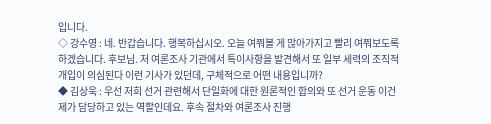입니다.
◇ 강수영 : 네. 반갑습니다. 행복하십시오. 오늘 여쭤볼 게 많아가지고 빨리 여쭤보도록 하겠습니다. 후보님. 저 여론조사 기관에서 특이사항을 발견해서 또 일부 세력의 조직적 개입이 의심된다 이런 기사가 있던데, 구체적으로 어떤 내용입니까?
◆ 김상욱 : 우선 저희 선거 관련해서 단일화에 대한 원론적인 합의와 또 선거 운동 이건 제가 담당하고 있는 역할인데요. 후속 절차와 여론조사 진행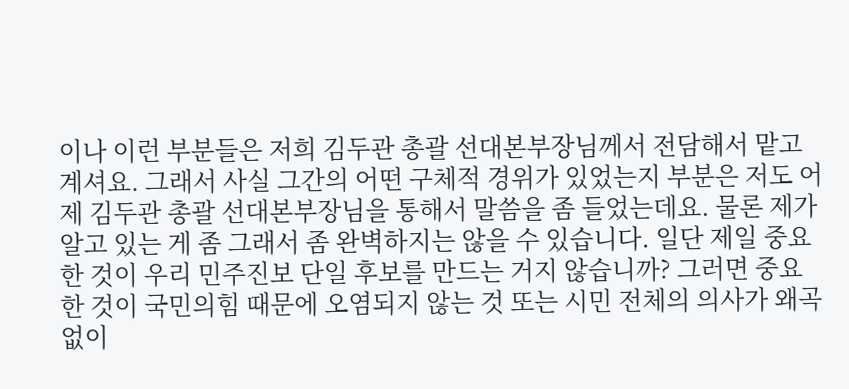이나 이런 부분들은 저희 김두관 총괄 선대본부장님께서 전담해서 맡고 계셔요. 그래서 사실 그간의 어떤 구체적 경위가 있었는지 부분은 저도 어제 김두관 총괄 선대본부장님을 통해서 말씀을 좀 들었는데요. 물론 제가 알고 있는 게 좀 그래서 좀 완벽하지는 않을 수 있습니다. 일단 제일 중요한 것이 우리 민주진보 단일 후보를 만드는 거지 않습니까? 그러면 중요한 것이 국민의힘 때문에 오염되지 않는 것 또는 시민 전체의 의사가 왜곡 없이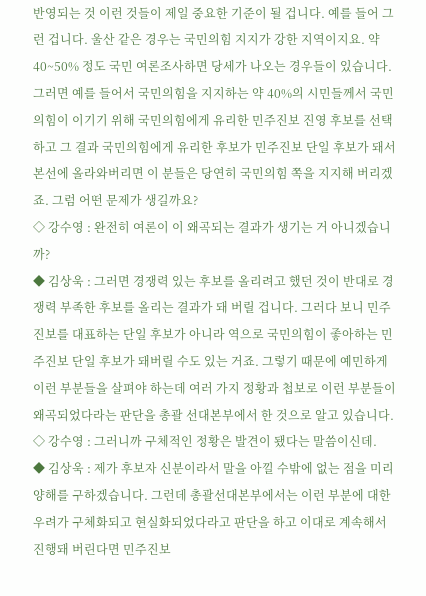반영되는 것 이런 것들이 제일 중요한 기준이 될 겁니다. 예를 들어 그런 겁니다. 울산 같은 경우는 국민의힘 지지가 강한 지역이지요. 약 40~50% 정도 국민 여론조사하면 당세가 나오는 경우들이 있습니다. 그러면 예를 들어서 국민의힘을 지지하는 약 40%의 시민들께서 국민의힘이 이기기 위해 국민의힘에게 유리한 민주진보 진영 후보를 선택하고 그 결과 국민의힘에게 유리한 후보가 민주진보 단일 후보가 돼서 본선에 올라와버리면 이 분들은 당연히 국민의힘 쪽을 지지해 버리겠죠. 그럼 어떤 문제가 생길까요?
◇ 강수영 : 완전히 여론이 이 왜곡되는 결과가 생기는 거 아니겠습니까?
◆ 김상욱 : 그러면 경쟁력 있는 후보를 올리려고 했던 것이 반대로 경쟁력 부족한 후보를 올리는 결과가 돼 버릴 겁니다. 그러다 보니 민주 진보를 대표하는 단일 후보가 아니라 역으로 국민의힘이 좋아하는 민주진보 단일 후보가 돼버릴 수도 있는 거죠. 그렇기 때문에 예민하게 이런 부분들을 살펴야 하는데 여러 가지 정황과 첩보로 이런 부분들이 왜곡되었다라는 판단을 총괄 선대본부에서 한 것으로 알고 있습니다.
◇ 강수영 : 그러니까 구체적인 정황은 발견이 됐다는 말씀이신데.
◆ 김상욱 : 제가 후보자 신분이라서 말을 아낄 수밖에 없는 점을 미리 양해를 구하겠습니다. 그런데 총괄선대본부에서는 이런 부분에 대한 우려가 구체화되고 현실화되었다라고 판단을 하고 이대로 계속해서 진행돼 버린다면 민주진보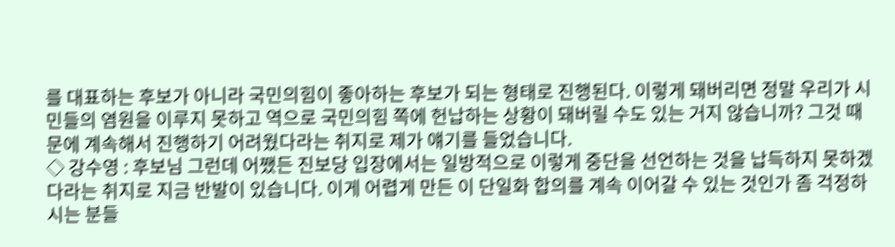를 대표하는 후보가 아니라 국민의힘이 좋아하는 후보가 되는 형태로 진행된다. 이렇게 돼버리면 정말 우리가 시민들의 염원을 이루지 못하고 역으로 국민의힘 쪽에 헌납하는 상황이 돼버릴 수도 있는 거지 않습니까? 그것 때문에 계속해서 진행하기 어려웠다라는 취지로 제가 얘기를 들었습니다.
◇ 강수영 : 후보님 그런데 어쨌든 진보당 입장에서는 일방적으로 이렇게 중단을 선언하는 것을 납득하지 못하겠다라는 취지로 지금 반발이 있습니다. 이게 어렵게 만든 이 단일화 합의를 계속 이어갈 수 있는 것인가 좀 걱정하시는 분들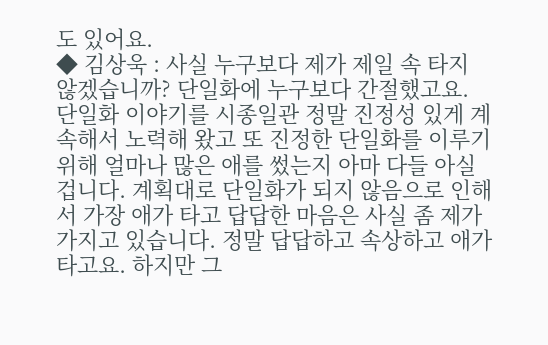도 있어요.
◆ 김상욱 : 사실 누구보다 제가 제일 속 타지 않겠습니까? 단일화에 누구보다 간절했고요. 단일화 이야기를 시종일관 정말 진정성 있게 계속해서 노력해 왔고 또 진정한 단일화를 이루기 위해 얼마나 많은 애를 썼는지 아마 다들 아실 겁니다. 계획대로 단일화가 되지 않음으로 인해서 가장 애가 타고 답답한 마음은 사실 좀 제가 가지고 있습니다. 정말 답답하고 속상하고 애가 타고요. 하지만 그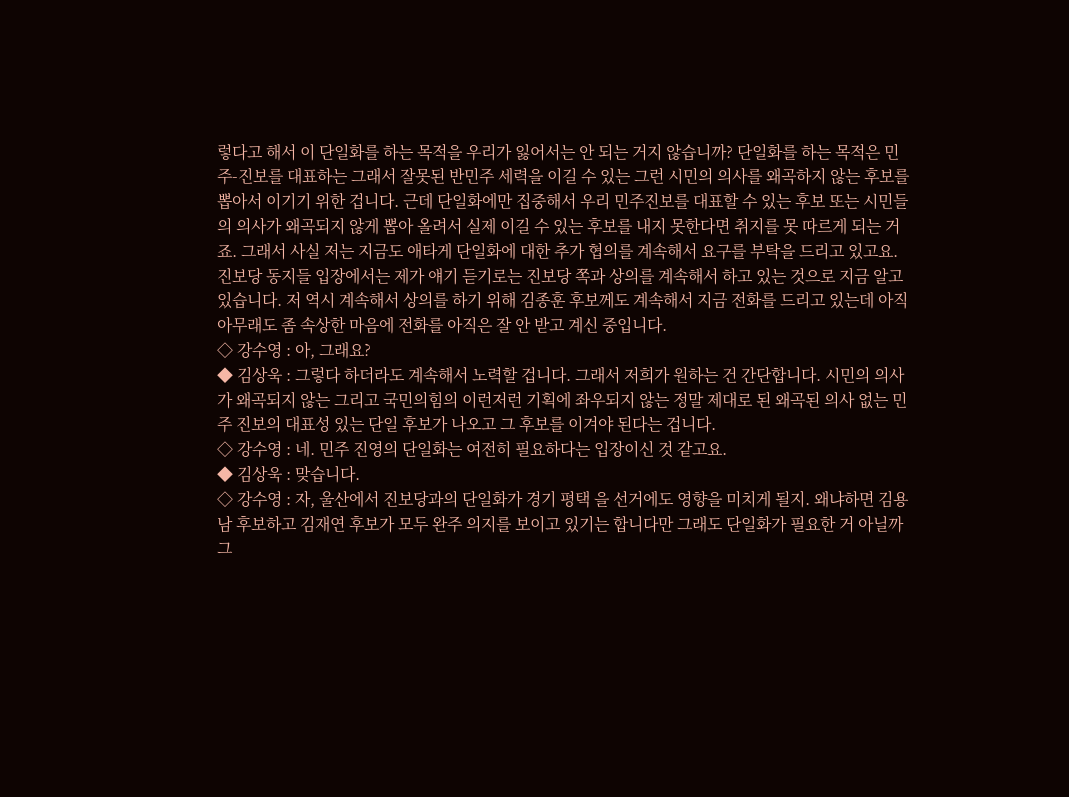렇다고 해서 이 단일화를 하는 목적을 우리가 잃어서는 안 되는 거지 않습니까? 단일화를 하는 목적은 민주-진보를 대표하는 그래서 잘못된 반민주 세력을 이길 수 있는 그런 시민의 의사를 왜곡하지 않는 후보를 뽑아서 이기기 위한 겁니다. 근데 단일화에만 집중해서 우리 민주진보를 대표할 수 있는 후보 또는 시민들의 의사가 왜곡되지 않게 뽑아 올려서 실제 이길 수 있는 후보를 내지 못한다면 취지를 못 따르게 되는 거죠. 그래서 사실 저는 지금도 애타게 단일화에 대한 추가 협의를 계속해서 요구를 부탁을 드리고 있고요. 진보당 동지들 입장에서는 제가 얘기 듣기로는 진보당 쪽과 상의를 계속해서 하고 있는 것으로 지금 알고 있습니다. 저 역시 계속해서 상의를 하기 위해 김종훈 후보께도 계속해서 지금 전화를 드리고 있는데 아직 아무래도 좀 속상한 마음에 전화를 아직은 잘 안 받고 계신 중입니다.
◇ 강수영 : 아, 그래요?
◆ 김상욱 : 그렇다 하더라도 계속해서 노력할 겁니다. 그래서 저희가 원하는 건 간단합니다. 시민의 의사가 왜곡되지 않는 그리고 국민의힘의 이런저런 기획에 좌우되지 않는 정말 제대로 된 왜곡된 의사 없는 민주 진보의 대표성 있는 단일 후보가 나오고 그 후보를 이겨야 된다는 겁니다.
◇ 강수영 : 네. 민주 진영의 단일화는 여전히 필요하다는 입장이신 것 같고요.
◆ 김상욱 : 맞습니다.
◇ 강수영 : 자, 울산에서 진보당과의 단일화가 경기 평택 을 선거에도 영향을 미치게 될지. 왜냐하면 김용남 후보하고 김재연 후보가 모두 완주 의지를 보이고 있기는 합니다만 그래도 단일화가 필요한 거 아닐까 그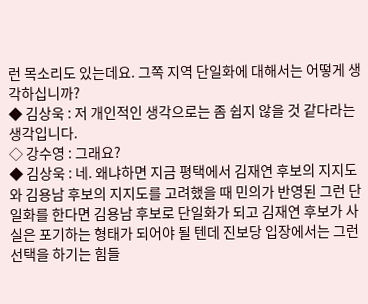런 목소리도 있는데요. 그쪽 지역 단일화에 대해서는 어떻게 생각하십니까?
◆ 김상욱 : 저 개인적인 생각으로는 좀 쉽지 않을 것 같다라는 생각입니다.
◇ 강수영 : 그래요?
◆ 김상욱 : 네. 왜냐하면 지금 평택에서 김재연 후보의 지지도와 김용남 후보의 지지도를 고려했을 때 민의가 반영된 그런 단일화를 한다면 김용남 후보로 단일화가 되고 김재연 후보가 사실은 포기하는 형태가 되어야 될 텐데 진보당 입장에서는 그런 선택을 하기는 힘들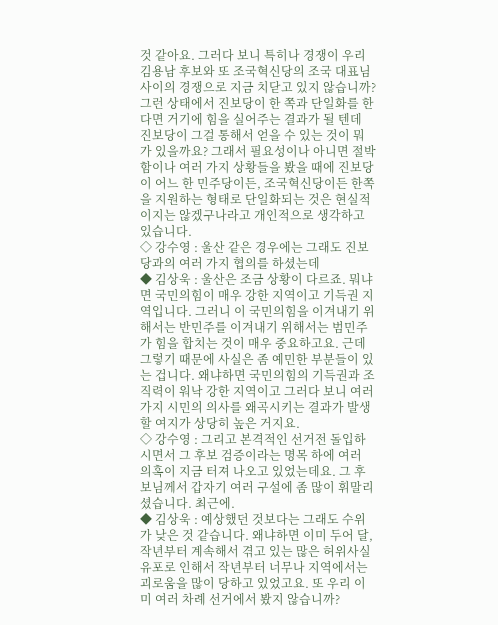것 같아요. 그러다 보니 특히나 경쟁이 우리 김용남 후보와 또 조국혁신당의 조국 대표님 사이의 경쟁으로 지금 치닫고 있지 않습니까? 그런 상태에서 진보당이 한 쪽과 단일화를 한다면 거기에 힘을 실어주는 결과가 될 텐데 진보당이 그걸 통해서 얻을 수 있는 것이 뭐가 있을까요? 그래서 필요성이나 아니면 절박함이나 여러 가지 상황들을 봤을 때에 진보당이 어느 한 민주당이든, 조국혁신당이든 한쪽을 지원하는 형태로 단일화되는 것은 현실적이지는 않겠구나라고 개인적으로 생각하고 있습니다.
◇ 강수영 : 울산 같은 경우에는 그래도 진보당과의 여러 가지 협의를 하셨는데
◆ 김상욱 : 울산은 조금 상황이 다르죠. 뭐냐면 국민의힘이 매우 강한 지역이고 기득권 지역입니다. 그러니 이 국민의힘을 이겨내기 위해서는 반민주를 이겨내기 위해서는 범민주가 힘을 합치는 것이 매우 중요하고요. 근데 그렇기 때문에 사실은 좀 예민한 부분들이 있는 겁니다. 왜냐하면 국민의힘의 기득권과 조직력이 워낙 강한 지역이고 그러다 보니 여러 가지 시민의 의사를 왜곡시키는 결과가 발생할 여지가 상당히 높은 거지요.
◇ 강수영 : 그리고 본격적인 선거전 돌입하시면서 그 후보 검증이라는 명목 하에 여러 의혹이 지금 터져 나오고 있었는데요. 그 후보님께서 갑자기 여러 구설에 좀 많이 휘말리셨습니다. 최근에.
◆ 김상욱 : 예상했던 것보다는 그래도 수위가 낮은 것 같습니다. 왜냐하면 이미 두어 달, 작년부터 계속해서 겪고 있는 많은 허위사실 유포로 인해서 작년부터 너무나 지역에서는 괴로움을 많이 당하고 있었고요. 또 우리 이미 여러 차례 선거에서 봤지 않습니까?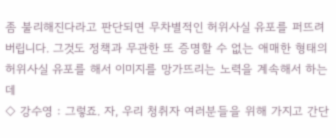좀 불리해진다라고 판단되면 무차별적인 허위사실 유포를 퍼뜨려버립니다. 그것도 정책과 무관한 또 증명할 수 없는 애매한 형태의 허위사실 유포를 해서 이미지를 망가뜨리는 노력을 계속해서 하는데
◇ 강수영 : 그렇죠. 자, 우리 청취자 여러분들을 위해 가지고 간단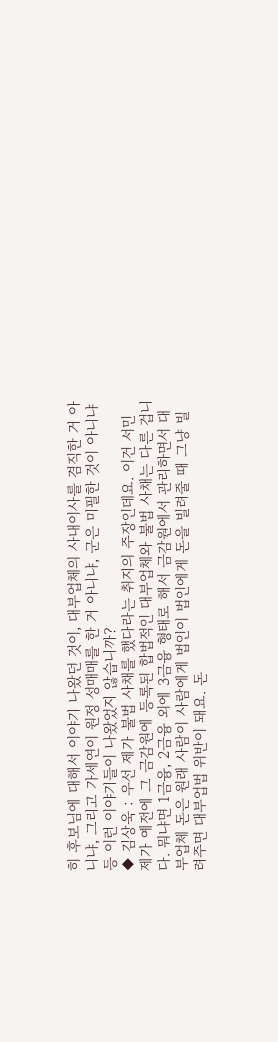히 후보님에 대해서 이야기 나왔던 것이, 대부업체의 사내이사를 겸직한 거 아니냐, 그리고 가세연이 원정 성매매를 한 거 아니냐, 군은 미필한 것이 아니냐 등 이런 이야기들이 나왔었지 않습니까?
◆ 김상욱 : 우선 제가 불법 사채를 했다라는 취지의 주장인데요. 이건 서민 제가 예전에 그 금감원에 등록된 합법적인 대부업체와 불법 사채는 다른 겁니다. 뭐냐면 1금융, 2금융 외에 3금융 형태로 해서 금감원에서 관리하면서 대부업체 돈은 원래 사람이 사람에게 법인이 법인에게 돈을 빌려줄 때 그냥 빌려주면 대부업법 위반이 돼요. 돈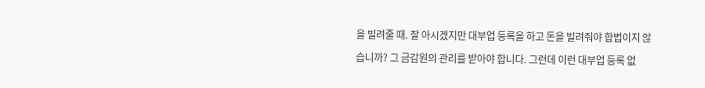을 빌려줄 때. 잘 아시겠지만 대부업 등록을 하고 돈을 빌려줘야 합법이지 않습니까? 그 금감원의 관리를 받아야 합니다. 그런데 이런 대부업 등록 없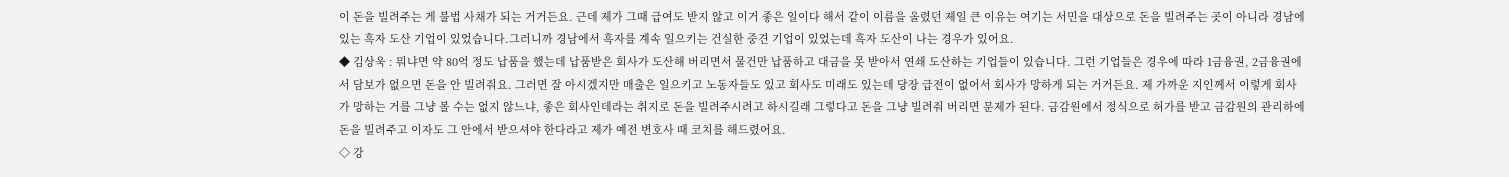이 돈을 빌려주는 게 불법 사채가 되는 거거든요. 근데 제가 그때 급여도 받지 않고 이거 좋은 일이다 해서 같이 이름을 올렸던 제일 큰 이유는 여기는 서민을 대상으로 돈을 빌려주는 곳이 아니라 경남에 있는 흑자 도산 기업이 있었습니다.그러니까 경남에서 흑자를 계속 일으키는 건실한 중견 기업이 있었는데 흑자 도산이 나는 경우가 있어요.
◆ 김상욱 : 뭐냐면 약 80억 정도 납품을 했는데 납품받은 회사가 도산해 버리면서 물건만 납품하고 대금을 못 받아서 연쇄 도산하는 기업들이 있습니다. 그런 기업들은 경우에 따라 1금융권, 2금융권에서 담보가 없으면 돈을 안 빌려줘요. 그러면 잘 아시겠지만 매출은 일으키고 노동자들도 있고 회사도 미래도 있는데 당장 급전이 없어서 회사가 망하게 되는 거거든요. 제 가까운 지인께서 이렇게 회사가 망하는 거를 그냥 볼 수는 없지 않느냐, 좋은 회사인데라는 취지로 돈을 빌려주시려고 하시길래 그렇다고 돈을 그냥 빌려줘 버리면 문제가 된다. 금감원에서 정식으로 허가를 받고 금감원의 관리하에 돈을 빌려주고 이자도 그 안에서 받으셔야 한다라고 제가 예전 변호사 때 코치를 해드렸어요.
◇ 강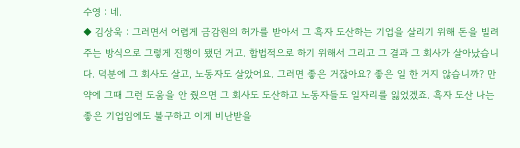수영 : 네.
◆ 김상욱 : 그러면서 어렵게 금감원의 허가를 받아서 그 흑자 도산하는 기업을 살리기 위해 돈을 빌려주는 방식으로 그렇게 진행이 됐던 거고. 합법적으로 하기 위해서 그리고 그 결과 그 회사가 살아났습니다. 덕분에 그 회사도 살고, 노동자도 살았어요. 그러면 좋은 거잖아요? 좋은 일 한 거지 않습니까? 만약에 그때 그런 도움을 안 줬으면 그 회사도 도산하고 노동자들도 일자리를 잃었겠죠. 흑자 도산 나는 좋은 기업임에도 불구하고 이게 비난받을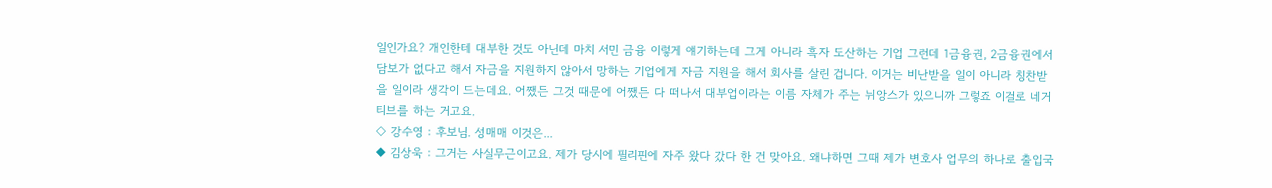일인가요? 개인한테 대부한 것도 아닌데 마치 서민 금융 이렇게 얘기하는데 그게 아니라 흑자 도산하는 기업 그런데 1금융권, 2금융권에서 담보가 없다고 해서 자금을 지원하지 않아서 망하는 기업에게 자금 지원을 해서 회사를 살린 겁니다. 이거는 비난받을 일이 아니라 칭찬받을 일이라 생각이 드는데요. 어쨌든 그것 때문에 어쨌든 다 떠나서 대부업이라는 이름 자체가 주는 뉘앙스가 있으니까 그렇죠 이걸로 네거티브를 하는 거고요.
◇ 강수영 : 후보님. 성매매 이것은...
◆ 김상욱 : 그거는 사실무근이고요. 제가 당시에 필리핀에 자주 왔다 갔다 한 건 맞아요. 왜냐하면 그때 제가 변호사 업무의 하나로 출입국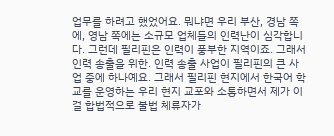업무를 하려고 했었어요. 뭐냐면 우리 부산, 경남 쪽에, 영남 쪽에는 소규모 업체들의 인력난이 심각합니다. 그런데 필리핀은 인력이 풍부한 지역이죠. 그래서 인력 송출을 위한. 인력 송출 사업이 필리핀의 큰 사업 중에 하나예요. 그래서 필리핀 현지에서 한국어 학교를 운영하는 우리 현지 교포와 소통하면서 제가 이걸 합법적으로 불법 체류자가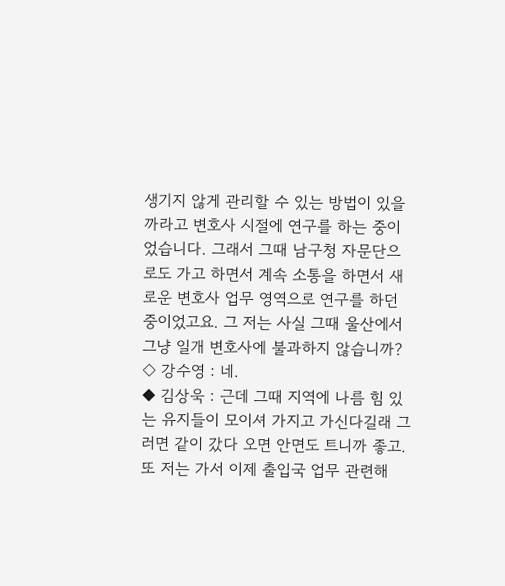생기지 않게 관리할 수 있는 방법이 있을까라고 변호사 시절에 연구를 하는 중이었습니다. 그래서 그때 남구청 자문단으로도 가고 하면서 계속 소통을 하면서 새로운 변호사 업무 영역으로 연구를 하던 중이었고요. 그 저는 사실 그때 울산에서 그냥 일개 변호사에 불과하지 않습니까?
◇ 강수영 : 네.
◆ 김상욱 : 근데 그때 지역에 나름 힘 있는 유지들이 모이셔 가지고 가신다길래 그러면 같이 갔다 오면 안면도 트니까 좋고. 또 저는 가서 이제 출입국 업무 관련해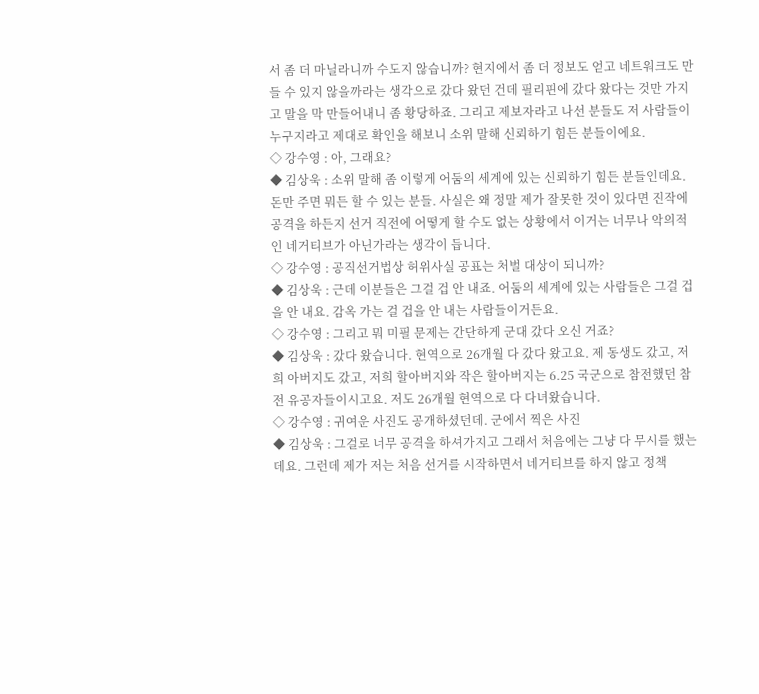서 좀 더 마닐라니까 수도지 않습니까? 현지에서 좀 더 정보도 얻고 네트워크도 만들 수 있지 않을까라는 생각으로 갔다 왔던 건데 필리핀에 갔다 왔다는 것만 가지고 말을 막 만들어내니 좀 황당하죠. 그리고 제보자라고 나선 분들도 저 사람들이 누구지라고 제대로 확인을 해보니 소위 말해 신뢰하기 힘든 분들이에요.
◇ 강수영 : 아, 그래요?
◆ 김상욱 : 소위 말해 좀 이렇게 어둠의 세계에 있는 신뢰하기 힘든 분들인데요. 돈만 주면 뭐든 할 수 있는 분들. 사실은 왜 정말 제가 잘못한 것이 있다면 진작에 공격을 하든지 선거 직전에 어떻게 할 수도 없는 상황에서 이거는 너무나 악의적인 네거티브가 아닌가라는 생각이 듭니다.
◇ 강수영 : 공직선거법상 허위사실 공표는 처벌 대상이 되니까?
◆ 김상욱 : 근데 이분들은 그걸 겁 안 내죠. 어둠의 세계에 있는 사람들은 그걸 겁을 안 내요. 감옥 가는 걸 겁을 안 내는 사람들이거든요.
◇ 강수영 : 그리고 뭐 미필 문제는 간단하게 군대 갔다 오신 거죠?
◆ 김상욱 : 갔다 왔습니다. 현역으로 26개월 다 갔다 왔고요. 제 동생도 갔고, 저희 아버지도 갔고, 저희 할아버지와 작은 할아버지는 6.25 국군으로 참전했던 참전 유공자들이시고요. 저도 26개월 현역으로 다 다녀왔습니다.
◇ 강수영 : 귀여운 사진도 공개하셨던데. 군에서 찍은 사진
◆ 김상욱 : 그걸로 너무 공격을 하셔가지고 그래서 처음에는 그냥 다 무시를 했는데요. 그런데 제가 저는 처음 선거를 시작하면서 네거티브를 하지 않고 정책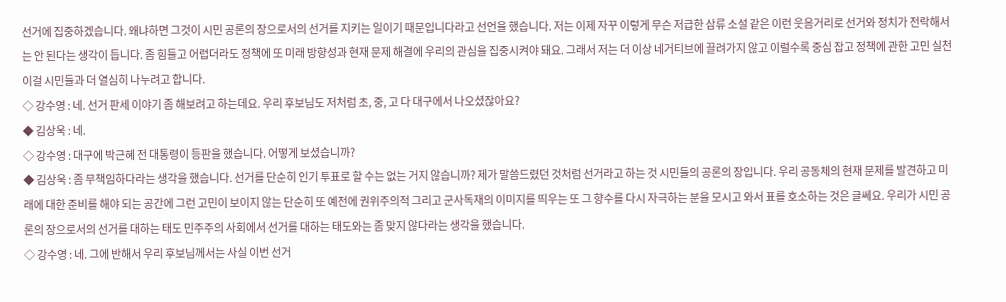선거에 집중하겠습니다. 왜냐하면 그것이 시민 공론의 장으로서의 선거를 지키는 일이기 때문입니다라고 선언을 했습니다. 저는 이제 자꾸 이렇게 무슨 저급한 삼류 소설 같은 이런 웃음거리로 선거와 정치가 전락해서는 안 된다는 생각이 듭니다. 좀 힘들고 어렵더라도 정책에 또 미래 방향성과 현재 문제 해결에 우리의 관심을 집중시켜야 돼요. 그래서 저는 더 이상 네거티브에 끌려가지 않고 이럴수록 중심 잡고 정책에 관한 고민 실천 이걸 시민들과 더 열심히 나누려고 합니다.
◇ 강수영 : 네. 선거 판세 이야기 좀 해보려고 하는데요. 우리 후보님도 저처럼 초, 중, 고 다 대구에서 나오셨잖아요?
◆ 김상욱 : 네.
◇ 강수영 : 대구에 박근혜 전 대통령이 등판을 했습니다. 어떻게 보셨습니까?
◆ 김상욱 : 좀 무책임하다라는 생각을 했습니다. 선거를 단순히 인기 투표로 할 수는 없는 거지 않습니까? 제가 말씀드렸던 것처럼 선거라고 하는 것 시민들의 공론의 장입니다. 우리 공동체의 현재 문제를 발견하고 미래에 대한 준비를 해야 되는 공간에 그런 고민이 보이지 않는 단순히 또 예전에 권위주의적 그리고 군사독재의 이미지를 띄우는 또 그 향수를 다시 자극하는 분을 모시고 와서 표를 호소하는 것은 글쎄요. 우리가 시민 공론의 장으로서의 선거를 대하는 태도 민주주의 사회에서 선거를 대하는 태도와는 좀 맞지 않다라는 생각을 했습니다.
◇ 강수영 : 네. 그에 반해서 우리 후보님께서는 사실 이번 선거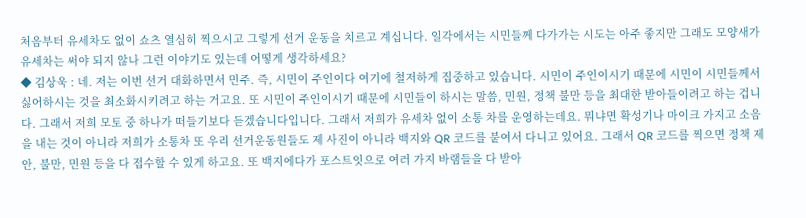처음부터 유세차도 없이 쇼츠 열심히 찍으시고 그렇게 선거 운동을 치르고 계십니다. 일각에서는 시민들께 다가가는 시도는 아주 좋지만 그래도 모양새가 유세차는 써야 되지 않나 그런 이야기도 있는데 어떻게 생각하세요?
◆ 김상욱 : 네. 저는 이번 선거 대화하면서 민주. 즉, 시민이 주인이다 여기에 철저하게 집중하고 있습니다. 시민이 주인이시기 때문에 시민이 시민들께서 싫어하시는 것을 최소화시키려고 하는 거고요. 또 시민이 주인이시기 때문에 시민들이 하시는 말씀, 민원, 정책 불만 등을 최대한 받아들이려고 하는 겁니다. 그래서 저희 모토 중 하나가 떠들기보다 듣겠습니다입니다. 그래서 저희가 유세차 없이 소통 차를 운영하는데요. 뭐냐면 확성기나 마이크 가지고 소음을 내는 것이 아니라 저희가 소통차 또 우리 선거운동원들도 제 사진이 아니라 백지와 QR 코드를 붙여서 다니고 있어요. 그래서 QR 코드를 찍으면 정책 제안, 불만, 민원 등을 다 접수할 수 있게 하고요. 또 백지에다가 포스트잇으로 여러 가지 바램들을 다 받아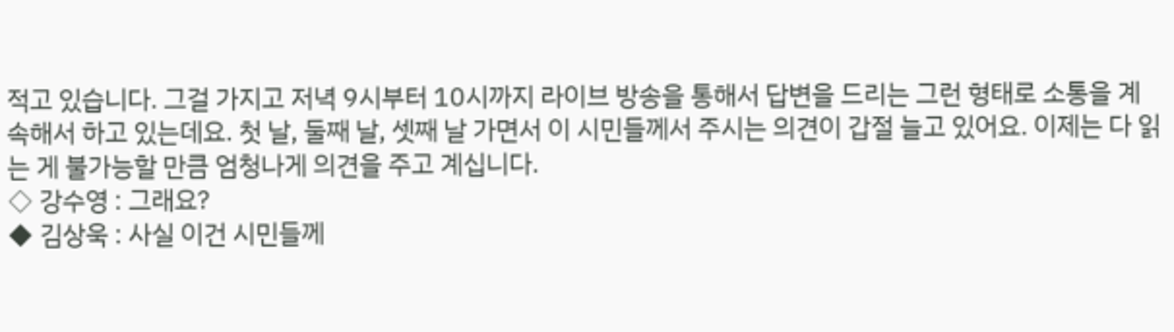적고 있습니다. 그걸 가지고 저녁 9시부터 10시까지 라이브 방송을 통해서 답변을 드리는 그런 형태로 소통을 계속해서 하고 있는데요. 첫 날, 둘째 날, 셋째 날 가면서 이 시민들께서 주시는 의견이 갑절 늘고 있어요. 이제는 다 읽는 게 불가능할 만큼 엄청나게 의견을 주고 계십니다.
◇ 강수영 : 그래요?
◆ 김상욱 : 사실 이건 시민들께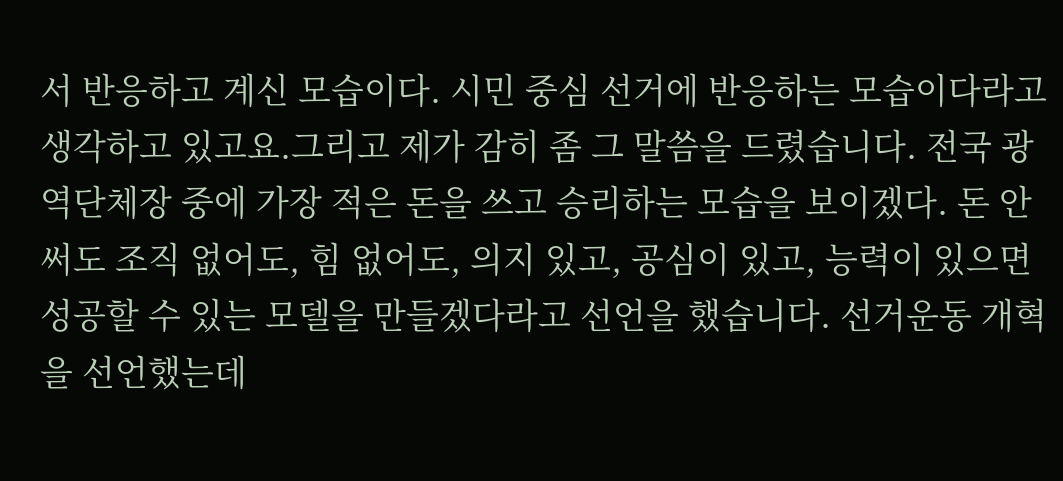서 반응하고 계신 모습이다. 시민 중심 선거에 반응하는 모습이다라고 생각하고 있고요.그리고 제가 감히 좀 그 말씀을 드렸습니다. 전국 광역단체장 중에 가장 적은 돈을 쓰고 승리하는 모습을 보이겠다. 돈 안 써도 조직 없어도, 힘 없어도, 의지 있고, 공심이 있고, 능력이 있으면 성공할 수 있는 모델을 만들겠다라고 선언을 했습니다. 선거운동 개혁을 선언했는데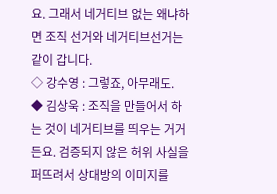요. 그래서 네거티브 없는 왜냐하면 조직 선거와 네거티브선거는 같이 갑니다.
◇ 강수영 : 그렇죠, 아무래도.
◆ 김상욱 : 조직을 만들어서 하는 것이 네거티브를 띄우는 거거든요. 검증되지 않은 허위 사실을 퍼뜨려서 상대방의 이미지를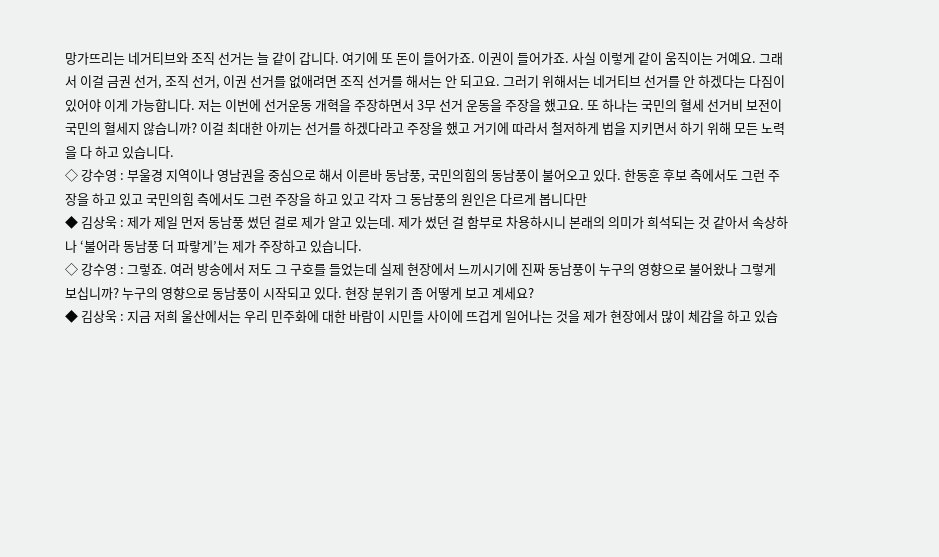망가뜨리는 네거티브와 조직 선거는 늘 같이 갑니다. 여기에 또 돈이 들어가죠. 이권이 들어가죠. 사실 이렇게 같이 움직이는 거예요. 그래서 이걸 금권 선거, 조직 선거, 이권 선거를 없애려면 조직 선거를 해서는 안 되고요. 그러기 위해서는 네거티브 선거를 안 하겠다는 다짐이 있어야 이게 가능합니다. 저는 이번에 선거운동 개혁을 주장하면서 3무 선거 운동을 주장을 했고요. 또 하나는 국민의 혈세 선거비 보전이 국민의 혈세지 않습니까? 이걸 최대한 아끼는 선거를 하겠다라고 주장을 했고 거기에 따라서 철저하게 법을 지키면서 하기 위해 모든 노력을 다 하고 있습니다.
◇ 강수영 : 부울경 지역이나 영남권을 중심으로 해서 이른바 동남풍, 국민의힘의 동남풍이 불어오고 있다. 한동훈 후보 측에서도 그런 주장을 하고 있고 국민의힘 측에서도 그런 주장을 하고 있고 각자 그 동남풍의 원인은 다르게 봅니다만
◆ 김상욱 : 제가 제일 먼저 동남풍 썼던 걸로 제가 알고 있는데. 제가 썼던 걸 함부로 차용하시니 본래의 의미가 희석되는 것 같아서 속상하나 ‘불어라 동남풍 더 파랗게’는 제가 주장하고 있습니다.
◇ 강수영 : 그렇죠. 여러 방송에서 저도 그 구호를 들었는데 실제 현장에서 느끼시기에 진짜 동남풍이 누구의 영향으로 불어왔나 그렇게 보십니까? 누구의 영향으로 동남풍이 시작되고 있다. 현장 분위기 좀 어떻게 보고 계세요?
◆ 김상욱 : 지금 저희 울산에서는 우리 민주화에 대한 바람이 시민들 사이에 뜨겁게 일어나는 것을 제가 현장에서 많이 체감을 하고 있습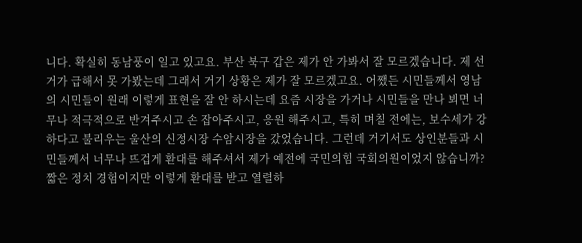니다. 확실히 동남풍이 일고 있고요. 부산 북구 갑은 제가 안 가봐서 잘 모르겠습니다. 제 선거가 급해서 못 가봤는데 그래서 거기 상황은 제가 잘 모르겠고요. 어쨌든 시민들께서 영남의 시민들이 원래 이렇게 표현을 잘 안 하시는데 요즘 시장을 가거나 시민들을 만나 뵈면 너무나 적극적으로 반겨주시고 손 잡아주시고, 응원 해주시고, 특히 며칠 전에는, 보수세가 강하다고 불리우는 울산의 신정시장 수암시장을 갔었습니다. 그런데 거기서도 상인분들과 시민들께서 너무나 뜨겁게 환대를 해주셔서 제가 예전에 국민의힘 국회의원이었지 않습니까? 짧은 정치 경험이지만 이렇게 환대를 받고 열렬하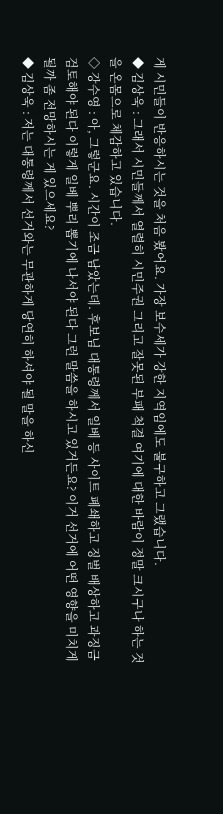게 시민들이 반응하시는 것을 처음 봤어요. 가장 보수세가 강한 지역임에도 불구하고 그랬습니다.
◆ 김상욱 : 그래서 시민들께서 열렬히 시민주권 그리고 잘못된 부패 척결 여기에 대한 바람이 정말 크시구나 하는 것을 온몸으로 체감하고 있습니다.
◇ 강수영 : 아, 그렇군요. 시간이 조금 남았는데. 후보님 대통령께서 일베 등 사이트 폐쇄하고 징벌 배상하고 과징금 검토해야 된다 이렇게 일베 뿌리 뽑기에 나서야 된다 그런 말씀을 하시고 있거든요? 이거 선거에 어떤 영향을 미치게 될까 좀 전망하시는 게 있으세요?
◆ 김상욱 : 저는 대통령께서 선거와는 무관하게 당연히 하셔야 될 말을 하신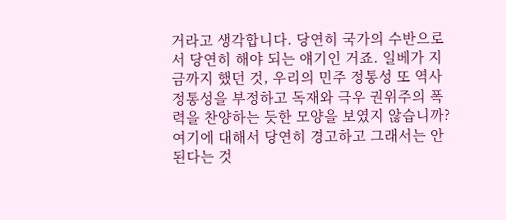거라고 생각합니다. 당연히 국가의 수반으로서 당연히 해야 되는 얘기인 거죠. 일베가 지금까지 했던 것, 우리의 민주 정통성 또 역사 정통성을 부정하고 독재와 극우 권위주의 폭력을 찬양하는 듯한 모양을 보였지 않습니까? 여기에 대해서 당연히 경고하고 그래서는 안 된다는 것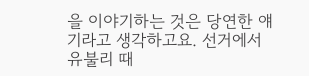을 이야기하는 것은 당연한 얘기라고 생각하고요. 선거에서 유불리 때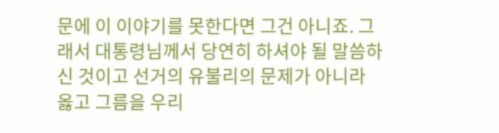문에 이 이야기를 못한다면 그건 아니죠. 그래서 대통령님께서 당연히 하셔야 될 말씀하신 것이고 선거의 유불리의 문제가 아니라 옳고 그름을 우리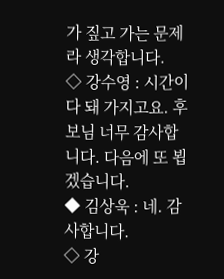가 짚고 가는 문제라 생각합니다.
◇ 강수영 : 시간이 다 돼 가지고요. 후보님 너무 감사합니다. 다음에 또 뵙겠습니다.
◆ 김상욱 : 네. 감사합니다.
◇ 강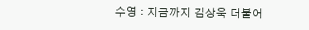수영 : 지금까지 김상욱 더불어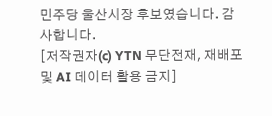민주당 울산시장 후보였습니다. 감사합니다.
[저작권자(c) YTN 무단전재, 재배포 및 AI 데이터 활용 금지]